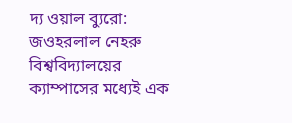দ্য ওয়াল ব্যুরো: জওহরলাল নেহরু বিশ্ববিদ্যালয়ের ক্যাম্পাসের মধ্যেই এক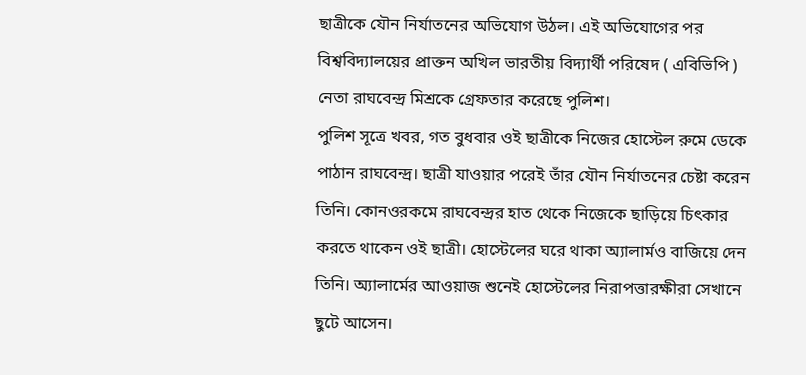ছাত্রীকে যৌন নির্যাতনের অভিযোগ উঠল। এই অভিযোগের পর বিশ্ববিদ্যালয়ের প্রাক্তন অখিল ভারতীয় বিদ্যার্থী পরিষেদ ( এবিভিপি ) নেতা রাঘবেন্দ্র মিশ্রকে গ্রেফতার করেছে পুলিশ।
পুলিশ সূত্রে খবর, গত বুধবার ওই ছাত্রীকে নিজের হোস্টেল রুমে ডেকে পাঠান রাঘবেন্দ্র। ছাত্রী যাওয়ার পরেই তাঁর যৌন নির্যাতনের চেষ্টা করেন তিনি। কোনওরকমে রাঘবেন্দ্রর হাত থেকে নিজেকে ছাড়িয়ে চিৎকার করতে থাকেন ওই ছাত্রী। হোস্টেলের ঘরে থাকা অ্যালার্মও বাজিয়ে দেন তিনি। অ্যালার্মের আওয়াজ শুনেই হোস্টেলের নিরাপত্তারক্ষীরা সেখানে ছুটে আসেন।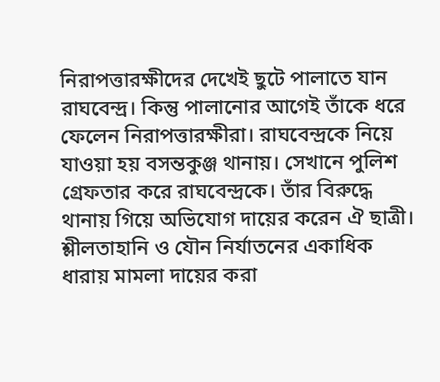নিরাপত্তারক্ষীদের দেখেই ছুটে পালাতে যান রাঘবেন্দ্র। কিন্তু পালানোর আগেই তাঁকে ধরে ফেলেন নিরাপত্তারক্ষীরা। রাঘবেন্দ্রকে নিয়ে যাওয়া হয় বসন্তকুঞ্জ থানায়। সেখানে পুলিশ গ্রেফতার করে রাঘবেন্দ্রকে। তাঁর বিরুদ্ধে থানায় গিয়ে অভিযোগ দায়ের করেন ঐ ছাত্রী। শ্লীলতাহানি ও যৌন নির্যাতনের একাধিক ধারায় মামলা দায়ের করা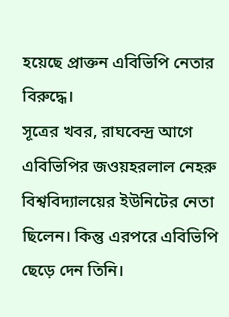হয়েছে প্রাক্তন এবিভিপি নেতার বিরুদ্ধে।
সূত্রের খবর, রাঘবেন্দ্র আগে এবিভিপির জওয়হরলাল নেহরু বিশ্ববিদ্যালয়ের ইউনিটের নেতা ছিলেন। কিন্তু এরপরে এবিভিপি ছেড়ে দেন তিনি।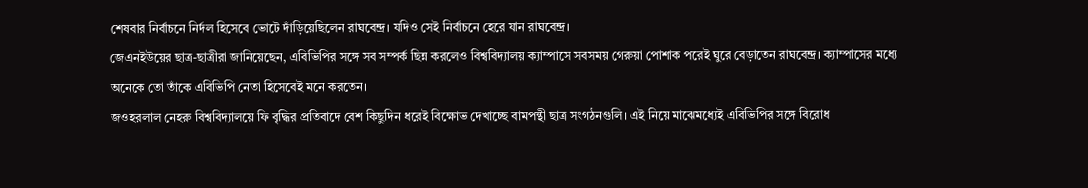শেষবার নির্বাচনে নির্দল হিসেবে ভোটে দাঁড়িয়েছিলেন রাঘবেন্দ্র। যদিও সেই নির্বাচনে হেরে যান রাঘবেন্দ্র।
জেএনইউয়ের ছাত্র-ছাত্রীরা জানিয়েছেন, এবিভিপির সঙ্গে সব সম্পর্ক ছিন্ন করলেও বিশ্ববিদ্যালয় ক্যাম্পাসে সবসময় গেরুয়া পোশাক পরেই ঘুরে বেড়াতেন রাঘবেন্দ্র। ক্যাম্পাসের মধ্যে অনেকে তো তাঁকে এবিভিপি নেতা হিসেবেই মনে করতেন।
জওহরলাল নেহরু বিশ্ববিদ্যালয়ে ফি বৃদ্ধির প্রতিবাদে বেশ কিছুদিন ধরেই বিক্ষোভ দেখাচ্ছে বামপন্থী ছাত্র সংগঠনগুলি। এই নিয়ে মাঝেমধ্যেই এবিভিপির সঙ্গে বিরোধ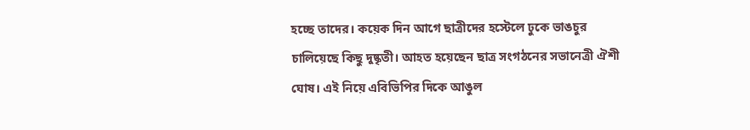হচ্ছে তাদের। কয়েক দিন আগে ছাত্রীদের হস্টেলে ঢুকে ভাঙচুর চালিয়েছে কিছু দুষ্কৃতী। আহত হয়েছেন ছাত্র সংগঠনের সভানেত্রী ঐশী ঘোষ। এই নিয়ে এবিভিপির দিকে আঙুল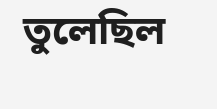তুলেছিল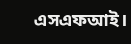এসএফআই।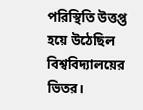পরিস্থিতি উত্তপ্ত হয়ে উঠেছিল বিশ্ববিদ্যালয়ের ভিতর।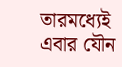তারমধ্যেই এবার যৌন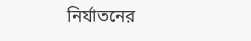নির্যাতনের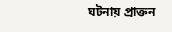ঘটনায় প্রাক্তন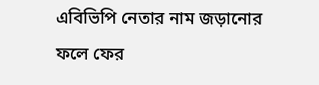এবিভিপি নেতার নাম জড়ানোর ফলে ফের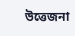উত্তেজনা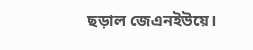ছড়াল জেএনইউয়ে।